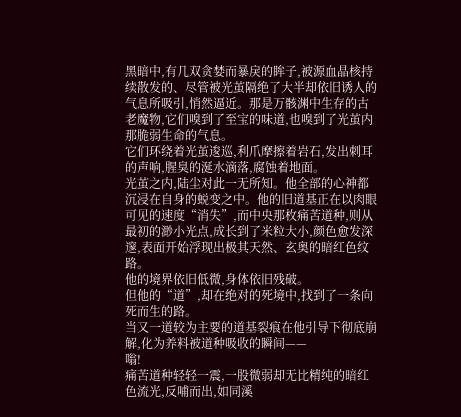黑暗中,有几双贪婪而暴戾的眸子,被源血晶核持续散发的、尽管被光茧隔绝了大半却依旧诱人的气息所吸引,悄然逼近。那是万骸渊中生存的古老魔物,它们嗅到了至宝的味道,也嗅到了光茧内那脆弱生命的气息。
它们环绕着光茧逡巡,利爪摩擦着岩石,发出刺耳的声响,腥臭的涎水滴落,腐蚀着地面。
光茧之内,陆尘对此一无所知。他全部的心神都沉浸在自身的蜕变之中。他的旧道基正在以肉眼可见的速度“消失”,而中央那枚痛苦道种,则从最初的渺小光点,成长到了米粒大小,颜色愈发深邃,表面开始浮现出极其天然、玄奥的暗红色纹路。
他的境界依旧低微,身体依旧残破。
但他的“道”,却在绝对的死境中,找到了一条向死而生的路。
当又一道较为主要的道基裂痕在他引导下彻底崩解,化为养料被道种吸收的瞬间——
嗡!
痛苦道种轻轻一震,一股微弱却无比精纯的暗红色流光,反哺而出,如同溪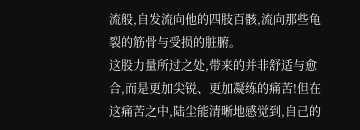流般,自发流向他的四肢百骸,流向那些龟裂的筋骨与受损的脏腑。
这股力量所过之处,带来的并非舒适与愈合,而是更加尖锐、更加凝练的痛苦!但在这痛苦之中,陆尘能清晰地感觉到,自己的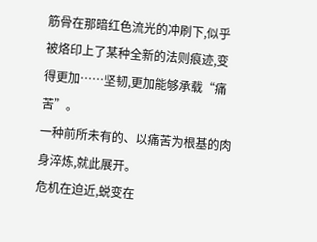筋骨在那暗红色流光的冲刷下,似乎被烙印上了某种全新的法则痕迹,变得更加……坚韧,更加能够承载“痛苦”。
一种前所未有的、以痛苦为根基的肉身淬炼,就此展开。
危机在迫近,蜕变在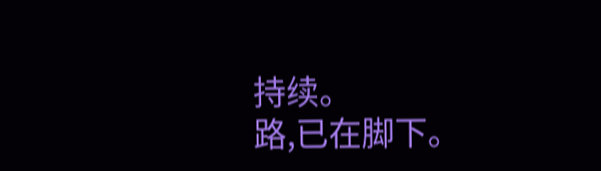持续。
路,已在脚下。